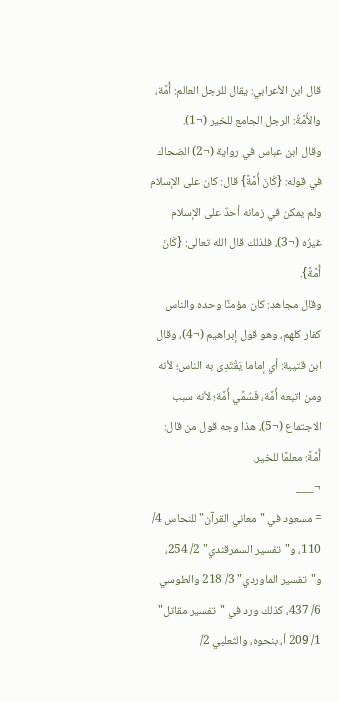قال ابن الأعرابي: يقال للرجل العالم: أُمَّة، والأُمَّةُ: الرجل الجامع للخير (¬1).
وقال ابن عباس في رواية (¬2) الضحاك في قوله: {كَانَ أُمَّةً} قال: كان على الإسلام ولم يمكن في زمانه أحدٌ على الإسلام غيرُه (¬3)، فلذلك قال الله تعالى: {كَانَ أُمَّةً}.
وقال مجاهد: كان مؤمنًا وحده والناس كفار كلهم، وهو قول إبراهيم (¬4)، وقال ابن قتيبة: أي إماما يَقْتَدِى به الناس؛ لأنه ومن اتبعه أُمَّة، فَسُمِّي أُمَّة؛ لأنه سبب الاجتماع (¬5)، هذا وجه قول من قال: أُمَّةً: معلمًا للخير.
¬___
= مسعود في "معاني القرآن" للنحاس 4/ 110، و"تفسير السمرقندي" 2/ 254، و"تفسير الماوردي" 3/ 218 والطوسي 6/ 437، كذلك ورد في "تفسير مقاتل" 1/ 209 أ، بنحوه، والثعلبي 2/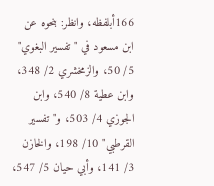166أبلفظه، وانظر: بنحوه عن ابن مسعود في "تفسير البغوي" 5/ 50، والزمخشري 2/ 348، وابن عطية 8/ 540، وابن الجوزي 4/ 503، و"تفسير القرطبي" 10/ 198، والخازن 3/ 141، وأبي حيان 5/ 547،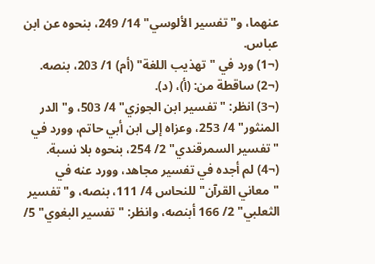عنهما، و"تفسير الألوسي" 14/ 249، بنحوه عن ابن عباس.
(¬1) ورد في "تهذيب اللغة" (أم) 1/ 203، بنصه.
(¬2) ساقطة من: (أ)، (د).
(¬3) انظر: "تفسير ابن الجوزي" 4/ 503، و"الدر المنثور" 4/ 253، وعزاه إلى ابن أبي حاتم، وورد في "تفسير السمرقندي" 2/ 254، بنحوه بلا نسبة.
(¬4) لم أجده في تفسير مجاهد، وورد عنه في "معاني القرآن" للنحاس 4/ 111، بنصه، و"تفسير الثعلبي" 2/ 166 أبنصه، وانظر: "تفسير البغوي" 5/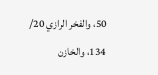50، والفخر الرازي 20/ 134، والخازن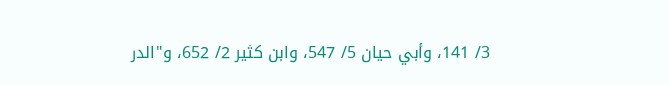3/ 141، وأبي حيان 5/ 547، وابن كثير 2/ 652، و"الدر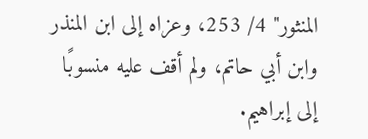المنثور" 4/ 253، وعزاه إلى ابن المنذر وابن أبي حاتم، ولم أقف عليه منسوبًا إلى إبراهيم.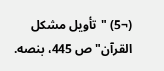(¬5) "تأويل مشكل القرآن" ص 445، بنصه.